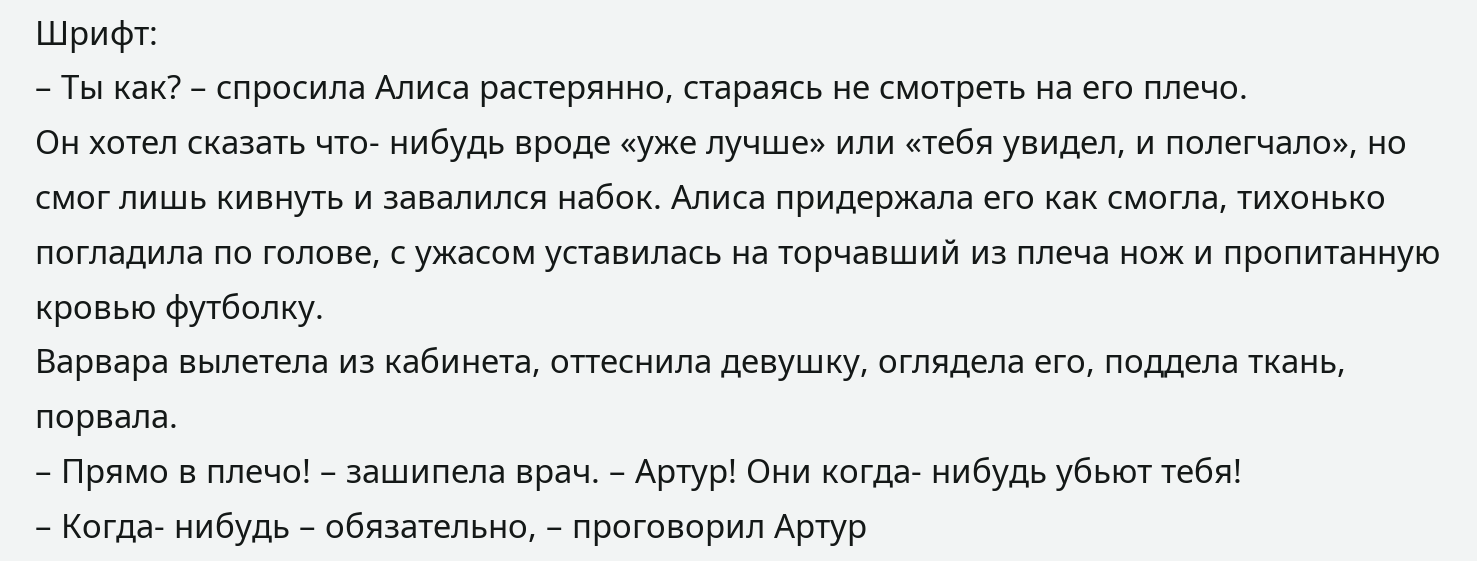Шрифт:
– Ты как? – спросила Алиса растерянно, стараясь не смотреть на его плечо.
Он хотел сказать что- нибудь вроде «уже лучше» или «тебя увидел, и полегчало», но смог лишь кивнуть и завалился набок. Алиса придержала его как смогла, тихонько погладила по голове, с ужасом уставилась на торчавший из плеча нож и пропитанную кровью футболку.
Варвара вылетела из кабинета, оттеснила девушку, оглядела его, поддела ткань, порвала.
– Прямо в плечо! – зашипела врач. – Артур! Они когда- нибудь убьют тебя!
– Когда- нибудь – обязательно, – проговорил Артур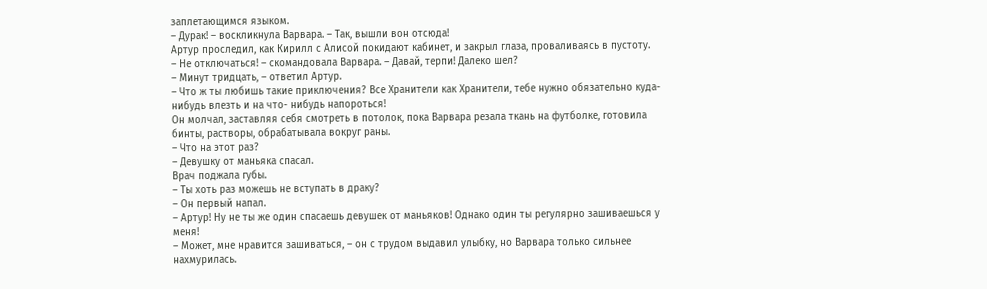заплетающимся языком.
– Дурак! – воскликнула Варвара. – Так, вышли вон отсюда!
Артур проследил, как Кирилл с Алисой покидают кабинет, и закрыл глаза, проваливаясь в пустоту.
– Не отключаться! – скомандовала Варвара. – Давай, терпи! Далеко шел?
– Минут тридцать, – ответил Артур.
– Что ж ты любишь такие приключения? Все Хранители как Хранители, тебе нужно обязательно куда- нибудь влезть и на что- нибудь напороться!
Он молчал, заставляя себя смотреть в потолок, пока Варвара резала ткань на футболке, готовила бинты, растворы, обрабатывала вокруг раны.
– Что на этот раз?
– Девушку от маньяка спасал.
Врач поджала губы.
– Ты хоть раз можешь не вступать в драку?
– Он первый напал.
– Артур! Ну не ты же один спасаешь девушек от маньяков! Однако один ты регулярно зашиваешься у меня!
– Может, мне нравится зашиваться, – он с трудом выдавил улыбку, но Варвара только сильнее нахмурилась.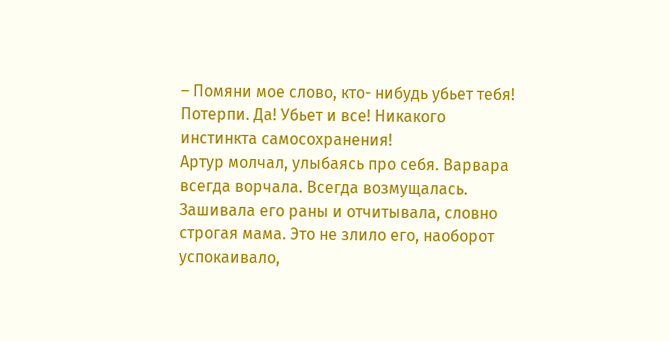– Помяни мое слово, кто- нибудь убьет тебя! Потерпи. Да! Убьет и все! Никакого инстинкта самосохранения!
Артур молчал, улыбаясь про себя. Варвара всегда ворчала. Всегда возмущалась. Зашивала его раны и отчитывала, словно строгая мама. Это не злило его, наоборот успокаивало,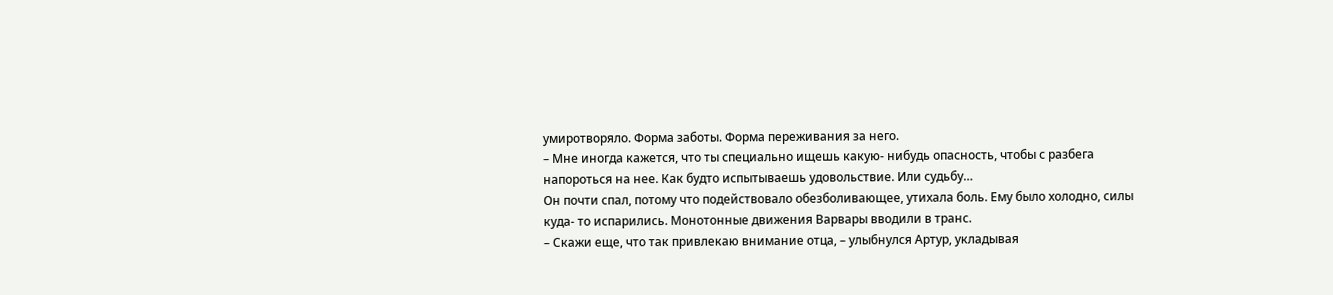умиротворяло. Форма заботы. Форма переживания за него.
– Мне иногда кажется, что ты специально ищешь какую- нибудь опасность, чтобы с разбега напороться на нее. Как будто испытываешь удовольствие. Или судьбу…
Он почти спал, потому что подействовало обезболивающее, утихала боль. Ему было холодно, силы куда- то испарились. Монотонные движения Варвары вводили в транс.
– Скажи еще, что так привлекаю внимание отца, – улыбнулся Артур, укладывая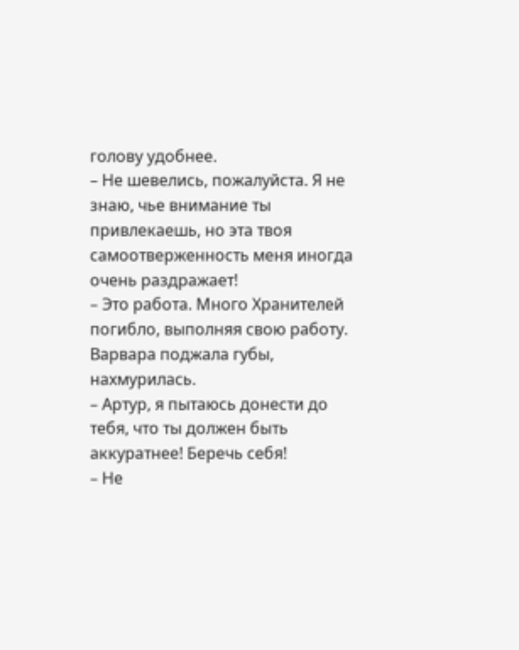голову удобнее.
– Не шевелись, пожалуйста. Я не знаю, чье внимание ты привлекаешь, но эта твоя самоотверженность меня иногда очень раздражает!
– Это работа. Много Хранителей погибло, выполняя свою работу.
Варвара поджала губы, нахмурилась.
– Артур, я пытаюсь донести до тебя, что ты должен быть аккуратнее! Беречь себя!
– Не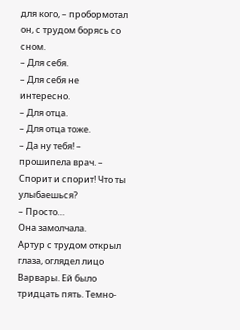для кого, – пробормотал он, с трудом борясь со сном.
– Для себя.
– Для себя не интересно.
– Для отца.
– Для отца тоже.
– Да ну тебя! – прошипела врач. – Спорит и спорит! Что ты улыбаешься?
– Просто…
Она замолчала.
Артур с трудом открыл глаза, оглядел лицо Варвары. Ей было тридцать пять. Темно-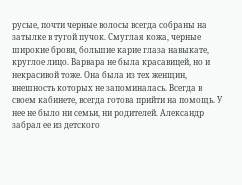русые, почти черные волосы всегда собраны на затылке в тугой пучок. Смуглая кожа, черные широкие брови, большие карие глаза навыкате, круглое лицо. Варвара не была красавицей, но и некрасивой тоже. Она была из тех женщин, внешность которых не запоминалась. Всегда в своем кабинете, всегда готова прийти на помощь. У нее не было ни семьи, ни родителей. Александр забрал ее из детского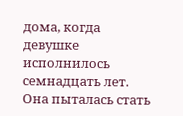дома, когда девушке исполнилось семнадцать лет. Она пыталась стать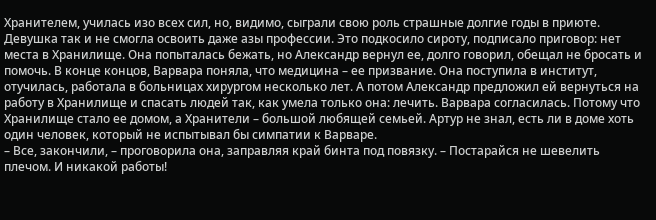Хранителем, училась изо всех сил, но, видимо, сыграли свою роль страшные долгие годы в приюте. Девушка так и не смогла освоить даже азы профессии. Это подкосило сироту, подписало приговор: нет места в Хранилище. Она попыталась бежать, но Александр вернул ее, долго говорил, обещал не бросать и помочь. В конце концов, Варвара поняла, что медицина – ее призвание. Она поступила в институт, отучилась, работала в больницах хирургом несколько лет. А потом Александр предложил ей вернуться на работу в Хранилище и спасать людей так, как умела только она: лечить. Варвара согласилась. Потому что Хранилище стало ее домом, а Хранители – большой любящей семьей. Артур не знал, есть ли в доме хоть один человек, который не испытывал бы симпатии к Варваре.
– Все, закончили, – проговорила она, заправляя край бинта под повязку. – Постарайся не шевелить плечом. И никакой работы!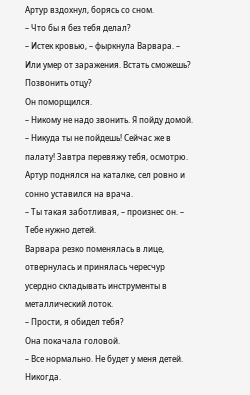Артур вздохнул, борясь со сном.
– Что бы я без тебя делал?
– Истек кровью, – фыркнула Варвара. – Или умер от заражения. Встать сможешь? Позвонить отцу?
Он поморщился.
– Никому не надо звонить. Я пойду домой.
– Никуда ты не пойдешь! Сейчас же в палату! Завтра перевяжу тебя, осмотрю.
Артур поднялся на каталке, сел ровно и сонно уставился на врача.
– Ты такая заботливая, – произнес он. – Тебе нужно детей.
Варвара резко поменялась в лице, отвернулась и принялась чересчур усердно складывать инструменты в металлический лоток.
– Прости, я обидел тебя?
Она покачала головой.
– Все нормально. Не будет у меня детей. Никогда.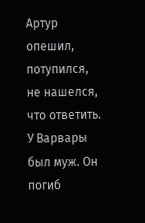Артур опешил, потупился, не нашелся, что ответить. У Варвары был муж. Он погиб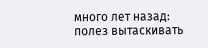много лет назад: полез вытаскивать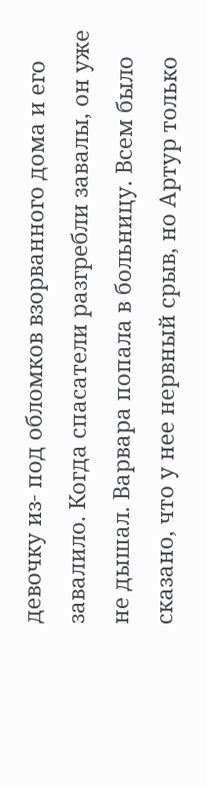девочку из- под обломков взорванного дома и его завалило. Когда спасатели разгребли завалы, он уже не дышал. Варвара попала в больницу. Всем было сказано, что у нее нервный срыв, но Артур только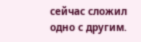сейчас сложил одно с другим.